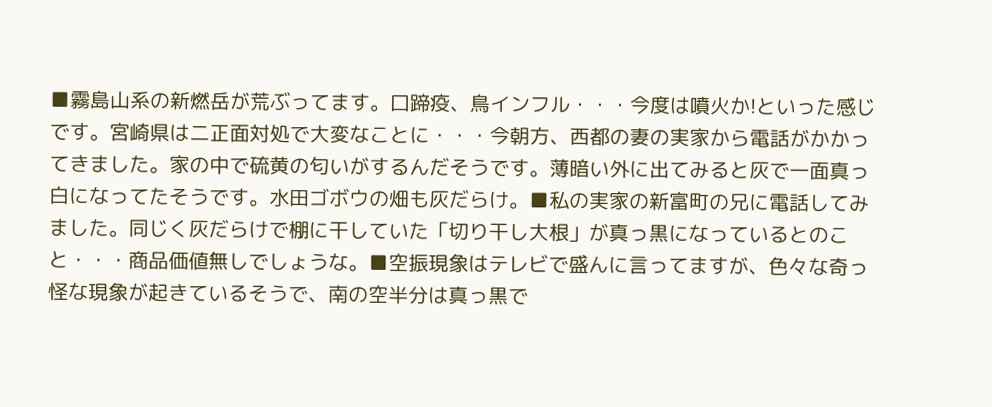■霧島山系の新燃岳が荒ぶってます。口蹄疫、鳥インフル・・・今度は噴火か!といった感じです。宮崎県は二正面対処で大変なことに・・・今朝方、西都の妻の実家から電話がかかってきました。家の中で硫黄の匂いがするんだそうです。薄暗い外に出てみると灰で一面真っ白になってたそうです。水田ゴボウの畑も灰だらけ。■私の実家の新富町の兄に電話してみました。同じく灰だらけで棚に干していた「切り干し大根」が真っ黒になっているとのこと・・・商品価値無しでしょうな。■空振現象はテレビで盛んに言ってますが、色々な奇っ怪な現象が起きているそうで、南の空半分は真っ黒で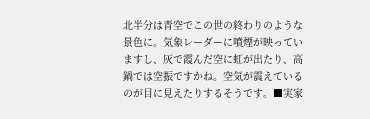北半分は青空でこの世の終わりのような景色に。気象レーダーに噴煙が映っていますし、灰で霞んだ空に虹が出たり、高鍋では空振ですかね。空気が震えているのが目に見えたりするそうです。■実家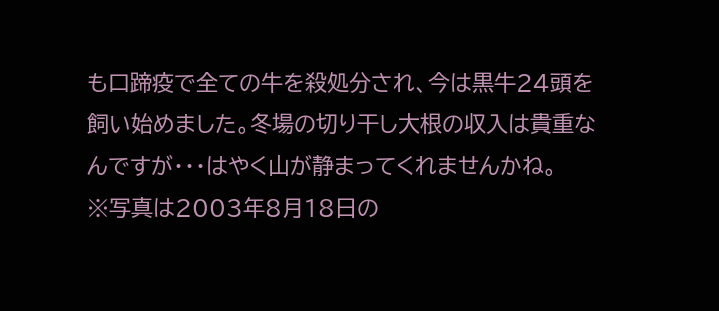も口蹄疫で全ての牛を殺処分され、今は黒牛24頭を飼い始めました。冬場の切り干し大根の収入は貴重なんですが・・・はやく山が静まってくれませんかね。
※写真は2003年8月18日の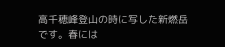高千穂峰登山の時に写した新燃岳です。春には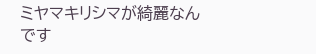ミヤマキリシマが綺麗なんです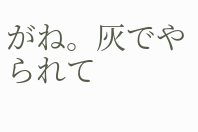がね。灰でやられて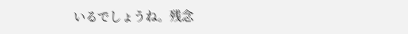いるでしょうね。残念